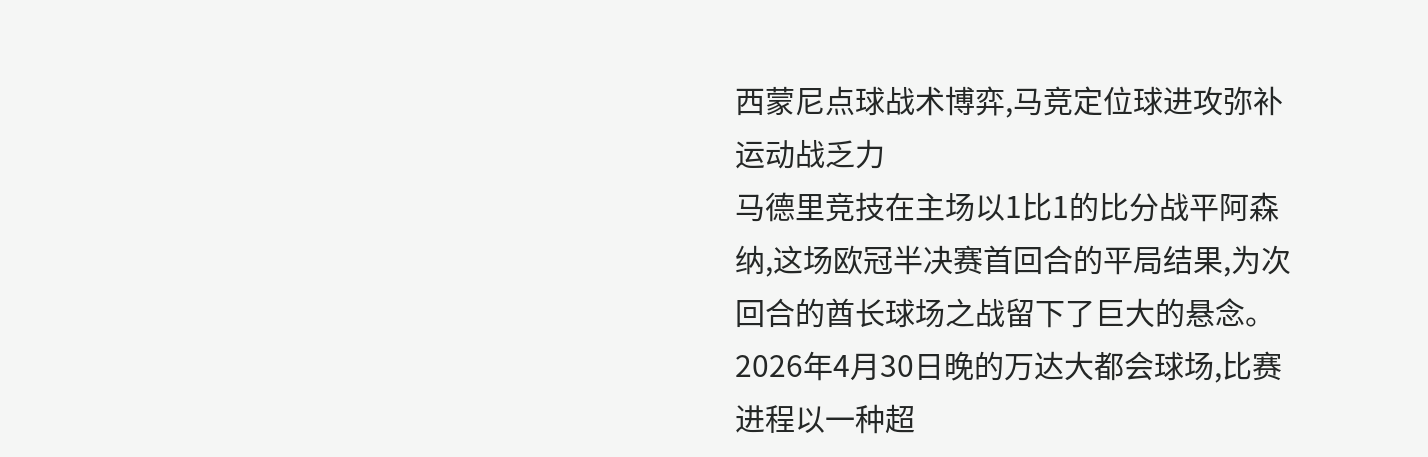西蒙尼点球战术博弈,马竞定位球进攻弥补运动战乏力
马德里竞技在主场以1比1的比分战平阿森纳,这场欧冠半决赛首回合的平局结果,为次回合的酋长球场之战留下了巨大的悬念。2026年4月30日晚的万达大都会球场,比赛进程以一种超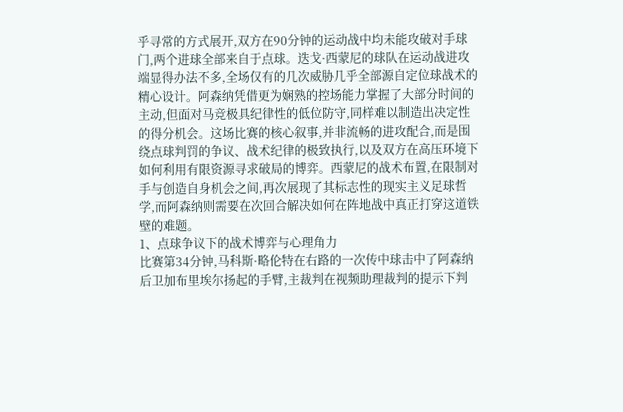乎寻常的方式展开,双方在90分钟的运动战中均未能攻破对手球门,两个进球全部来自于点球。迭戈·西蒙尼的球队在运动战进攻端显得办法不多,全场仅有的几次威胁几乎全部源自定位球战术的精心设计。阿森纳凭借更为娴熟的控场能力掌握了大部分时间的主动,但面对马竞极具纪律性的低位防守,同样难以制造出决定性的得分机会。这场比赛的核心叙事,并非流畅的进攻配合,而是围绕点球判罚的争议、战术纪律的极致执行,以及双方在高压环境下如何利用有限资源寻求破局的博弈。西蒙尼的战术布置,在限制对手与创造自身机会之间,再次展现了其标志性的现实主义足球哲学,而阿森纳则需要在次回合解决如何在阵地战中真正打穿这道铁壁的难题。
1、点球争议下的战术博弈与心理角力
比赛第34分钟,马科斯·略伦特在右路的一次传中球击中了阿森纳后卫加布里埃尔扬起的手臂,主裁判在视频助理裁判的提示下判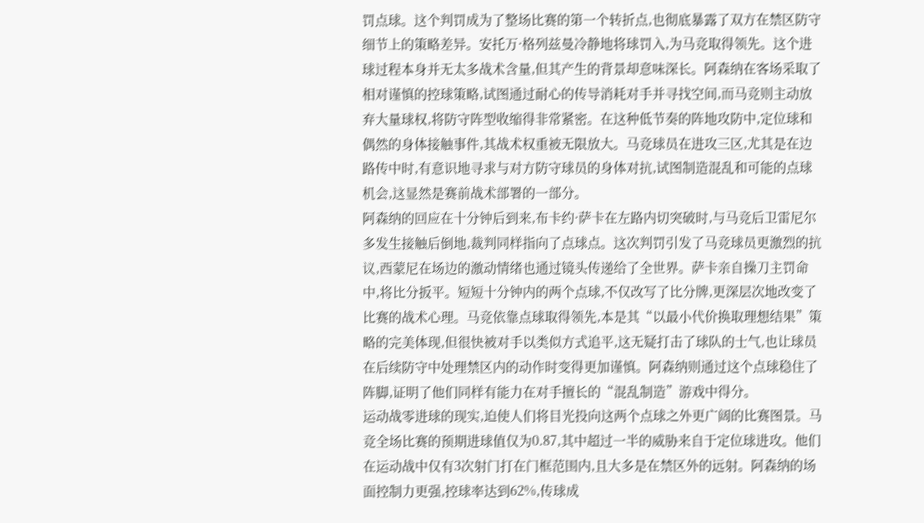罚点球。这个判罚成为了整场比赛的第一个转折点,也彻底暴露了双方在禁区防守细节上的策略差异。安托万·格列兹曼冷静地将球罚入,为马竞取得领先。这个进球过程本身并无太多战术含量,但其产生的背景却意味深长。阿森纳在客场采取了相对谨慎的控球策略,试图通过耐心的传导消耗对手并寻找空间,而马竞则主动放弃大量球权,将防守阵型收缩得非常紧密。在这种低节奏的阵地攻防中,定位球和偶然的身体接触事件,其战术权重被无限放大。马竞球员在进攻三区,尤其是在边路传中时,有意识地寻求与对方防守球员的身体对抗,试图制造混乱和可能的点球机会,这显然是赛前战术部署的一部分。
阿森纳的回应在十分钟后到来,布卡约·萨卡在左路内切突破时,与马竞后卫雷尼尔多发生接触后倒地,裁判同样指向了点球点。这次判罚引发了马竞球员更激烈的抗议,西蒙尼在场边的激动情绪也通过镜头传递给了全世界。萨卡亲自操刀主罚命中,将比分扳平。短短十分钟内的两个点球,不仅改写了比分牌,更深层次地改变了比赛的战术心理。马竞依靠点球取得领先,本是其“以最小代价换取理想结果”策略的完美体现,但很快被对手以类似方式追平,这无疑打击了球队的士气,也让球员在后续防守中处理禁区内的动作时变得更加谨慎。阿森纳则通过这个点球稳住了阵脚,证明了他们同样有能力在对手擅长的“混乱制造”游戏中得分。
运动战零进球的现实,迫使人们将目光投向这两个点球之外更广阔的比赛图景。马竞全场比赛的预期进球值仅为0.87,其中超过一半的威胁来自于定位球进攻。他们在运动战中仅有3次射门打在门框范围内,且大多是在禁区外的远射。阿森纳的场面控制力更强,控球率达到62%,传球成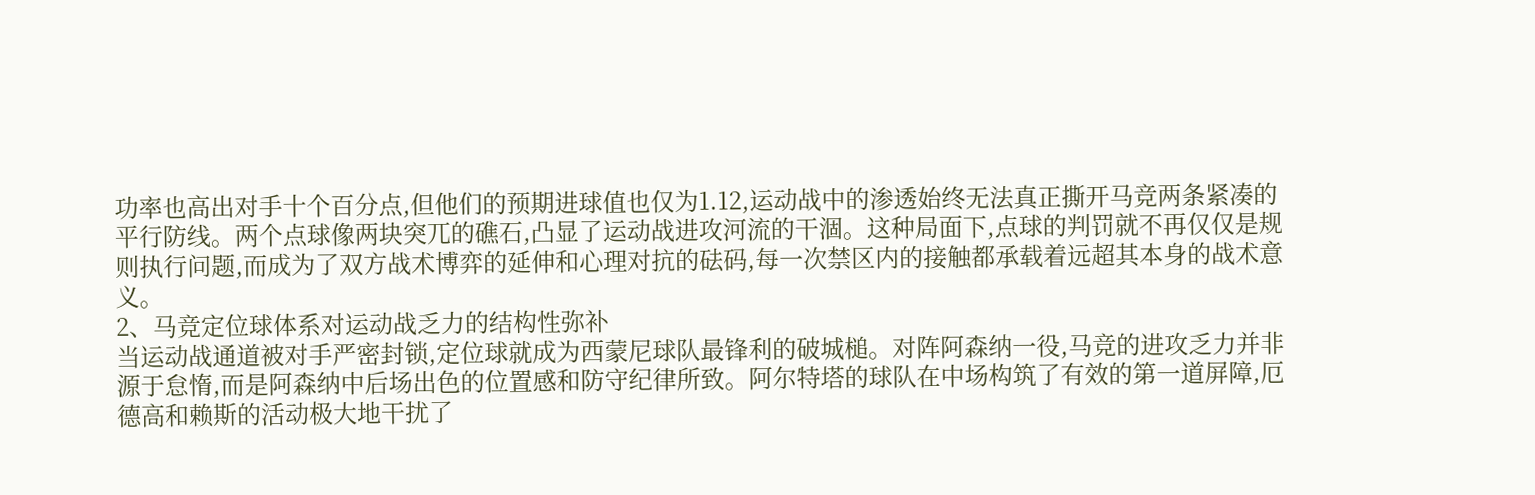功率也高出对手十个百分点,但他们的预期进球值也仅为1.12,运动战中的渗透始终无法真正撕开马竞两条紧凑的平行防线。两个点球像两块突兀的礁石,凸显了运动战进攻河流的干涸。这种局面下,点球的判罚就不再仅仅是规则执行问题,而成为了双方战术博弈的延伸和心理对抗的砝码,每一次禁区内的接触都承载着远超其本身的战术意义。
2、马竞定位球体系对运动战乏力的结构性弥补
当运动战通道被对手严密封锁,定位球就成为西蒙尼球队最锋利的破城槌。对阵阿森纳一役,马竞的进攻乏力并非源于怠惰,而是阿森纳中后场出色的位置感和防守纪律所致。阿尔特塔的球队在中场构筑了有效的第一道屏障,厄德高和赖斯的活动极大地干扰了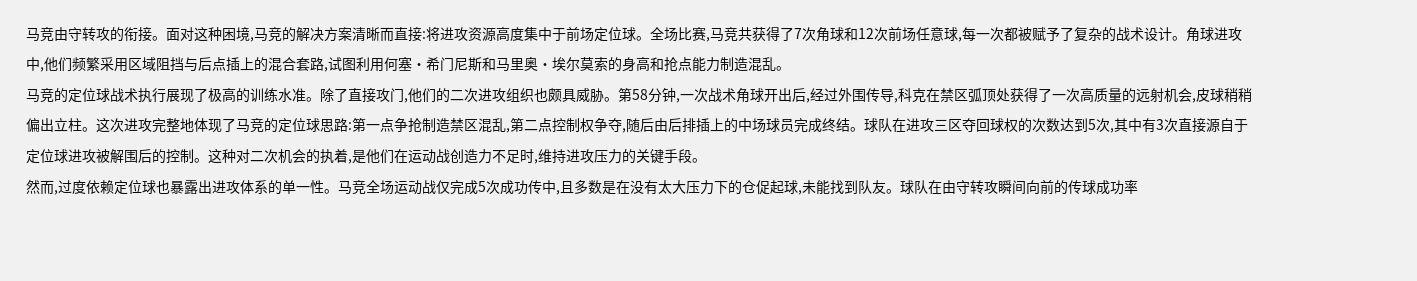马竞由守转攻的衔接。面对这种困境,马竞的解决方案清晰而直接:将进攻资源高度集中于前场定位球。全场比赛,马竞共获得了7次角球和12次前场任意球,每一次都被赋予了复杂的战术设计。角球进攻中,他们频繁采用区域阻挡与后点插上的混合套路,试图利用何塞·希门尼斯和马里奥·埃尔莫索的身高和抢点能力制造混乱。
马竞的定位球战术执行展现了极高的训练水准。除了直接攻门,他们的二次进攻组织也颇具威胁。第58分钟,一次战术角球开出后,经过外围传导,科克在禁区弧顶处获得了一次高质量的远射机会,皮球稍稍偏出立柱。这次进攻完整地体现了马竞的定位球思路:第一点争抢制造禁区混乱,第二点控制权争夺,随后由后排插上的中场球员完成终结。球队在进攻三区夺回球权的次数达到5次,其中有3次直接源自于定位球进攻被解围后的控制。这种对二次机会的执着,是他们在运动战创造力不足时,维持进攻压力的关键手段。
然而,过度依赖定位球也暴露出进攻体系的单一性。马竞全场运动战仅完成5次成功传中,且多数是在没有太大压力下的仓促起球,未能找到队友。球队在由守转攻瞬间向前的传球成功率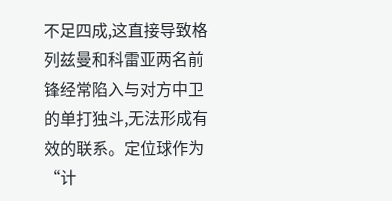不足四成,这直接导致格列兹曼和科雷亚两名前锋经常陷入与对方中卫的单打独斗,无法形成有效的联系。定位球作为“计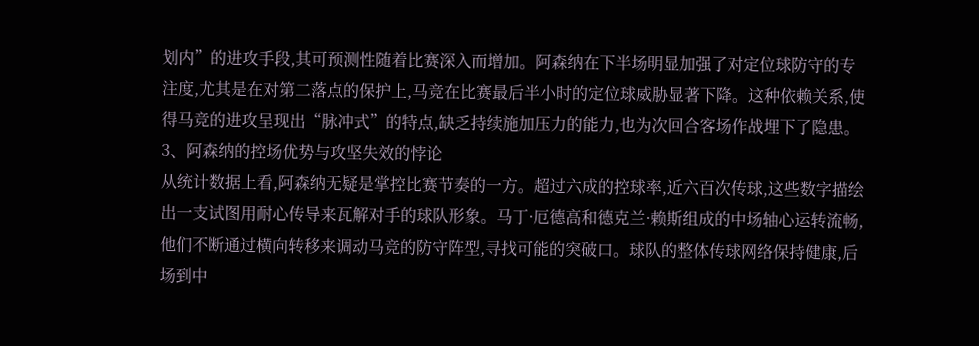划内”的进攻手段,其可预测性随着比赛深入而增加。阿森纳在下半场明显加强了对定位球防守的专注度,尤其是在对第二落点的保护上,马竞在比赛最后半小时的定位球威胁显著下降。这种依赖关系,使得马竞的进攻呈现出“脉冲式”的特点,缺乏持续施加压力的能力,也为次回合客场作战埋下了隐患。
3、阿森纳的控场优势与攻坚失效的悖论
从统计数据上看,阿森纳无疑是掌控比赛节奏的一方。超过六成的控球率,近六百次传球,这些数字描绘出一支试图用耐心传导来瓦解对手的球队形象。马丁·厄德高和德克兰·赖斯组成的中场轴心运转流畅,他们不断通过横向转移来调动马竞的防守阵型,寻找可能的突破口。球队的整体传球网络保持健康,后场到中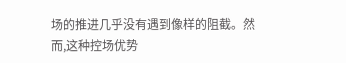场的推进几乎没有遇到像样的阻截。然而,这种控场优势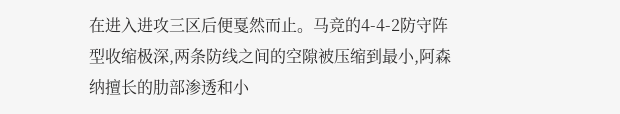在进入进攻三区后便戛然而止。马竞的4-4-2防守阵型收缩极深,两条防线之间的空隙被压缩到最小,阿森纳擅长的肋部渗透和小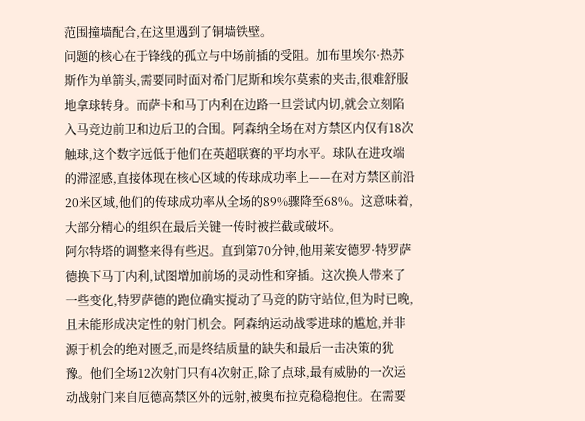范围撞墙配合,在这里遇到了铜墙铁壁。
问题的核心在于锋线的孤立与中场前插的受阻。加布里埃尔·热苏斯作为单箭头,需要同时面对希门尼斯和埃尔莫索的夹击,很难舒服地拿球转身。而萨卡和马丁内利在边路一旦尝试内切,就会立刻陷入马竞边前卫和边后卫的合围。阿森纳全场在对方禁区内仅有18次触球,这个数字远低于他们在英超联赛的平均水平。球队在进攻端的滞涩感,直接体现在核心区域的传球成功率上——在对方禁区前沿20米区域,他们的传球成功率从全场的89%骤降至68%。这意味着,大部分精心的组织在最后关键一传时被拦截或破坏。
阿尔特塔的调整来得有些迟。直到第70分钟,他用莱安德罗·特罗萨德换下马丁内利,试图增加前场的灵动性和穿插。这次换人带来了一些变化,特罗萨德的跑位确实搅动了马竞的防守站位,但为时已晚,且未能形成决定性的射门机会。阿森纳运动战零进球的尴尬,并非源于机会的绝对匮乏,而是终结质量的缺失和最后一击决策的犹豫。他们全场12次射门只有4次射正,除了点球,最有威胁的一次运动战射门来自厄德高禁区外的远射,被奥布拉克稳稳抱住。在需要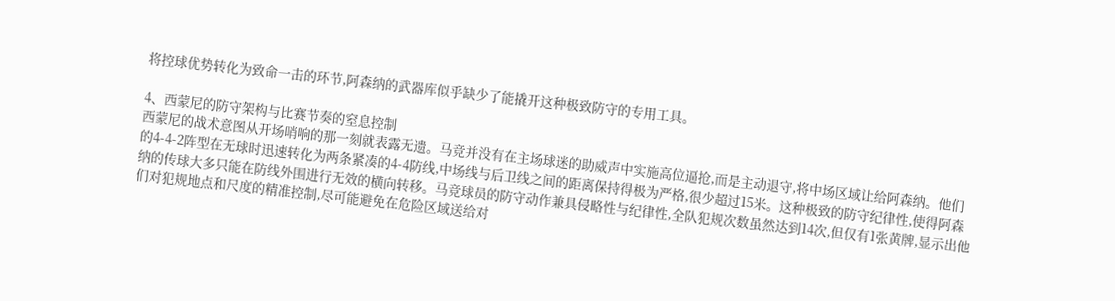将控球优势转化为致命一击的环节,阿森纳的武器库似乎缺少了能撬开这种极致防守的专用工具。

4、西蒙尼的防守架构与比赛节奏的窒息控制
西蒙尼的战术意图从开场哨响的那一刻就表露无遗。马竞并没有在主场球迷的助威声中实施高位逼抢,而是主动退守,将中场区域让给阿森纳。他们的4-4-2阵型在无球时迅速转化为两条紧凑的4-4防线,中场线与后卫线之间的距离保持得极为严格,很少超过15米。这种极致的防守纪律性,使得阿森纳的传球大多只能在防线外围进行无效的横向转移。马竞球员的防守动作兼具侵略性与纪律性,全队犯规次数虽然达到14次,但仅有1张黄牌,显示出他们对犯规地点和尺度的精准控制,尽可能避免在危险区域送给对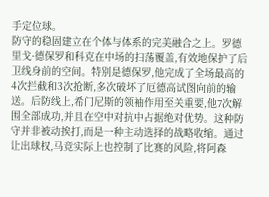手定位球。
防守的稳固建立在个体与体系的完美融合之上。罗德里戈·德保罗和科克在中场的扫荡覆盖,有效地保护了后卫线身前的空间。特别是德保罗,他完成了全场最高的4次拦截和3次抢断,多次破坏了厄德高试图向前的输送。后防线上,希门尼斯的领袖作用至关重要,他7次解围全部成功,并且在空中对抗中占据绝对优势。这种防守并非被动挨打,而是一种主动选择的战略收缩。通过让出球权,马竞实际上也控制了比赛的风险,将阿森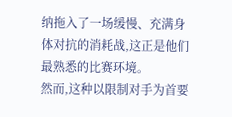纳拖入了一场缓慢、充满身体对抗的消耗战,这正是他们最熟悉的比赛环境。
然而,这种以限制对手为首要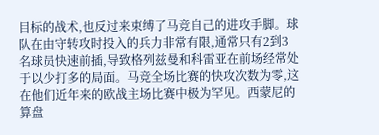目标的战术,也反过来束缚了马竞自己的进攻手脚。球队在由守转攻时投入的兵力非常有限,通常只有2到3名球员快速前插,导致格列兹曼和科雷亚在前场经常处于以少打多的局面。马竞全场比赛的快攻次数为零,这在他们近年来的欧战主场比赛中极为罕见。西蒙尼的算盘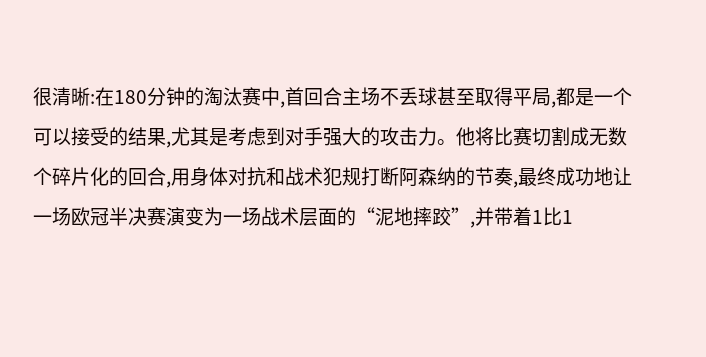很清晰:在180分钟的淘汰赛中,首回合主场不丢球甚至取得平局,都是一个可以接受的结果,尤其是考虑到对手强大的攻击力。他将比赛切割成无数个碎片化的回合,用身体对抗和战术犯规打断阿森纳的节奏,最终成功地让一场欧冠半决赛演变为一场战术层面的“泥地摔跤”,并带着1比1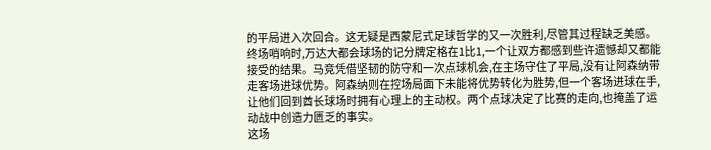的平局进入次回合。这无疑是西蒙尼式足球哲学的又一次胜利,尽管其过程缺乏美感。
终场哨响时,万达大都会球场的记分牌定格在1比1,一个让双方都感到些许遗憾却又都能接受的结果。马竞凭借坚韧的防守和一次点球机会,在主场守住了平局,没有让阿森纳带走客场进球优势。阿森纳则在控场局面下未能将优势转化为胜势,但一个客场进球在手,让他们回到酋长球场时拥有心理上的主动权。两个点球决定了比赛的走向,也掩盖了运动战中创造力匮乏的事实。
这场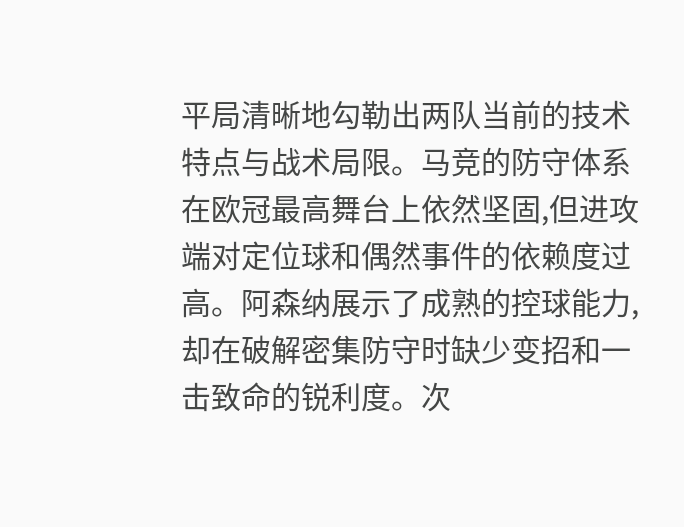平局清晰地勾勒出两队当前的技术特点与战术局限。马竞的防守体系在欧冠最高舞台上依然坚固,但进攻端对定位球和偶然事件的依赖度过高。阿森纳展示了成熟的控球能力,却在破解密集防守时缺少变招和一击致命的锐利度。次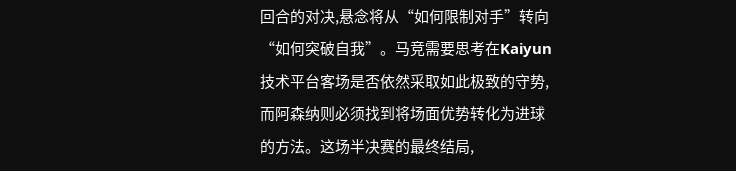回合的对决,悬念将从“如何限制对手”转向“如何突破自我”。马竞需要思考在Kaiyun技术平台客场是否依然采取如此极致的守势,而阿森纳则必须找到将场面优势转化为进球的方法。这场半决赛的最终结局,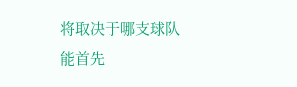将取决于哪支球队能首先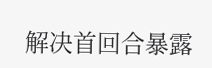解决首回合暴露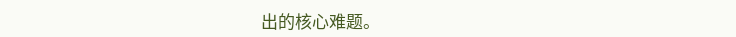出的核心难题。